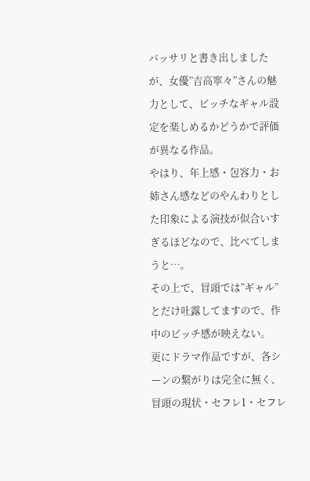バッサリと書き出しましたが、女優”吉高寧々”さんの魅力として、ビッチなギャル設定を楽しめるかどうかで評価が異なる作品。
やはり、年上感・包容力・お姉さん感などのやんわりとした印象による演技が似合いすぎるほどなので、比べてしまうと…。
その上で、冒頭では”ギャル”とだけ吐露してますので、作中のビッチ感が映えない。
更にドラマ作品ですが、各シーンの繋がりは完全に無く、冒頭の現状・セフレ1・セフレ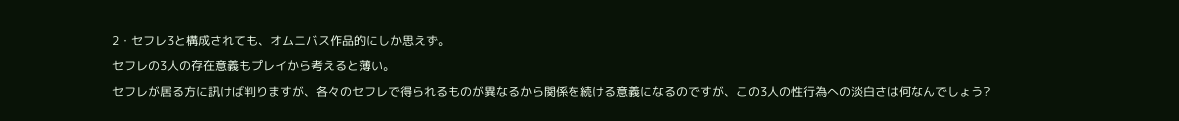2・セフレ3と構成されても、オムニバス作品的にしか思えず。
セフレの3人の存在意義もプレイから考えると薄い。
セフレが居る方に訊けば判りますが、各々のセフレで得られるものが異なるから関係を続ける意義になるのですが、この3人の性行為への淡白さは何なんでしょう?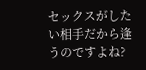セックスがしたい相手だから逢うのですよね?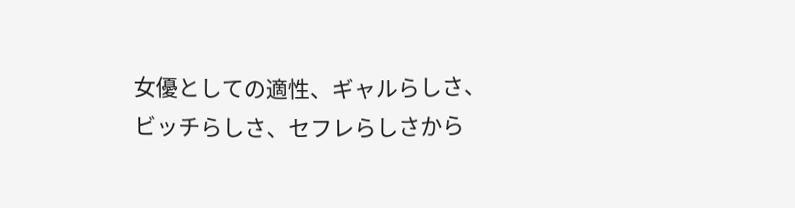女優としての適性、ギャルらしさ、ビッチらしさ、セフレらしさから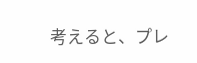考えると、プレ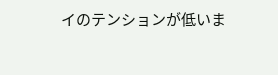イのテンションが低いま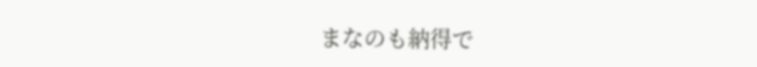まなのも納得で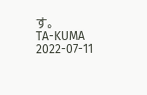す。
TA-KUMA
2022-07-11